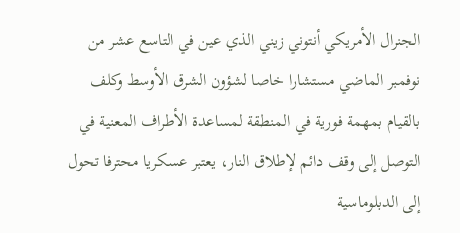الجنرال الأمريكي أنتوني زيني الذي عين في التاسع عشر من نوفمبر الماضي مستشارا خاصا لشؤون الشرق الأوسط وكلف بالقيام بمهمة فورية في المنطقة لمساعدة الأطراف المعنية في التوصل إلى وقف دائم لإطلاق النار، يعتبر عسكريا محترفا تحول إلى الدبلوماسية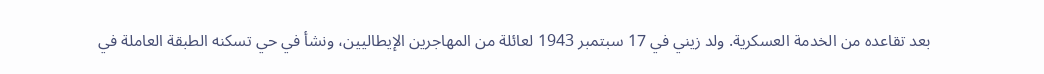بعد تقاعده من الخدمة العسكرية. ولد زيني في 17 سبتمبر 1943 لعائلة من المهاجرين الإيطاليين، ونشأ في حي تسكنه الطبقة العاملة في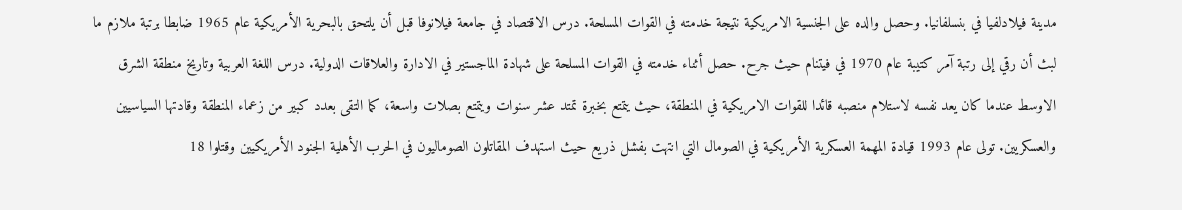مدينة فيلادلفيا في بنسلفانيا. وحصل والده على الجنسية الامريكية نتيجة خدمته في القوات المسلحة. درس الاقتصاد في جامعة فيلانوفا قبل أن يلتحق بالبحرية الأمريكية عام 1965 ضابطا برتبة ملازم ما لبث أن رقي إلى رتبة آمر كتيبة عام 1970 في فيتنام حيث جرح. حصل أثناء خدمته في القوات المسلحة على شهادة الماجستير في الادارة والعلاقات الدولية. درس اللغة العربية وتاريخ منطقة الشرق الاوسط عندما كان يعد نفسه لاستلام منصبه قائدا للقوات الامريكية في المنطقة، حيث يتمتع بخبرة تمتد عشر سنوات ويتمتع بصلات واسعة، كما التقى بعدد كبير من زعماء المنطقة وقادتها السياسيين والعسكريين. تولى عام 1993 قيادة المهمة العسكرية الأمريكية في الصومال التي انتهت بفشل ذريع حيث استهدف المقاتلون الصوماليون في الحرب الأهلية الجنود الأمريكيين وقتلوا 18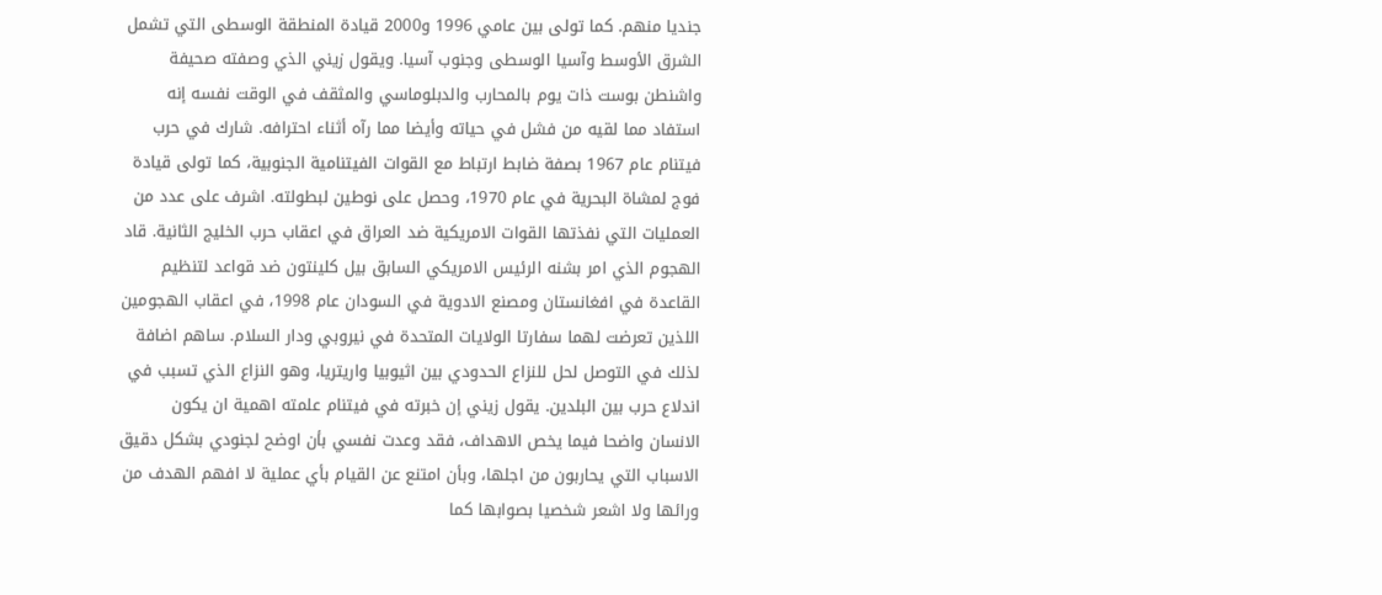جنديا منهم. كما تولى بين عامي 1996 و2000 قيادة المنطقة الوسطى التي تشمل الشرق الأوسط وآسيا الوسطى وجنوب آسيا. ويقول زيني الذي وصفته صحيفة واشنطن بوست ذات يوم بالمحارب والدبلوماسي والمثقف في الوقت نفسه إنه استفاد مما لقيه من فشل في حياته وأيضا مما رآه أثناء احترافه. شارك في حرب فيتنام عام 1967 بصفة ضابط ارتباط مع القوات الفيتنامية الجنوبية، كما تولى قيادة فوج لمشاة البحرية في عام 1970، وحصل على نوطين لبطولته. اشرف على عدد من العمليات التي نفذتها القوات الامريكية ضد العراق في اعقاب حرب الخليج الثانية. قاد الهجوم الذي امر بشنه الرئيس الامريكي السابق بيل كلينتون ضد قواعد لتنظيم القاعدة في افغانستان ومصنع الادوية في السودان عام 1998، في اعقاب الهجومين اللذين تعرضت لهما سفارتا الولايات المتحدة في نيروبي ودار السلام. ساهم اضافة لذلك في التوصل لحل للنزاع الحدودي بين اثيوبيا واريتريا، وهو النزاع الذي تسبب في اندلاع حرب بين البلدين. يقول زيني إن خبرته في فيتنام علمته اهمية ان يكون الانسان واضحا فيما يخص الاهداف، فقد وعدت نفسي بأن اوضح لجنودي بشكل دقيق الاسباب التي يحاربون من اجلها، وبأن امتنع عن القيام بأي عملية لا افهم الهدف من ورائها ولا اشعر شخصيا بصوابها كما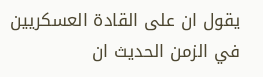يقول ان على القادة العسكريين في الزمن الحديث ان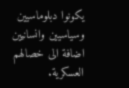يكونوا دبلوماسيين وسياسيين وانسانيين اضافة الى خصالهم العسكرية.